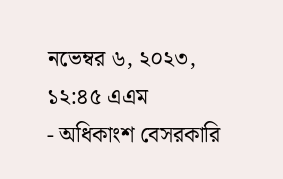নভেম্বর ৬, ২০২৩, ১২:৪৫ এএম
- অধিকাংশ বেসরকারি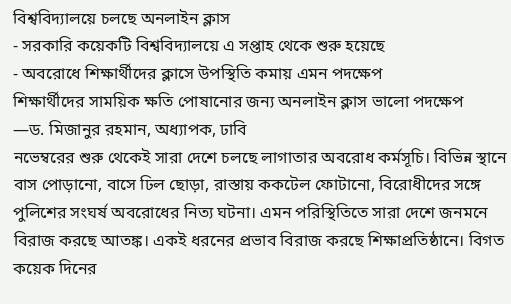বিশ্ববিদ্যালয়ে চলছে অনলাইন ক্লাস
- সরকারি কয়েকটি বিশ্ববিদ্যালয়ে এ সপ্তাহ থেকে শুরু হয়েছে
- অবরোধে শিক্ষার্থীদের ক্লাসে উপস্থিতি কমায় এমন পদক্ষেপ
শিক্ষার্থীদের সাময়িক ক্ষতি পোষানোর জন্য অনলাইন ক্লাস ভালো পদক্ষেপ
—ড. মিজানুর রহমান, অধ্যাপক, ঢাবি
নভেম্বরের শুরু থেকেই সারা দেশে চলছে লাগাতার অবরোধ কর্মসূচি। বিভিন্ন স্থানে বাস পোড়ানো, বাসে ঢিল ছোড়া, রাস্তায় ককটেল ফোটানো, বিরোধীদের সঙ্গে পুলিশের সংঘর্ষ অবরোধের নিত্য ঘটনা। এমন পরিস্থিতিতে সারা দেশে জনমনে বিরাজ করছে আতঙ্ক। একই ধরনের প্রভাব বিরাজ করছে শিক্ষাপ্রতিষ্ঠানে। বিগত কয়েক দিনের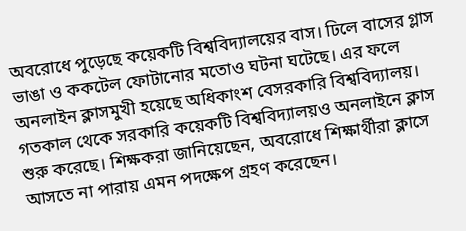অবরোধে পুড়েছে কয়েকটি বিশ্ববিদ্যালয়ের বাস। ঢিলে বাসের গ্লাস ভাঙা ও ককটেল ফোটানোর মতোও ঘটনা ঘটেছে। এর ফলে অনলাইন ক্লাসমুখী হয়েছে অধিকাংশ বেসরকারি বিশ্ববিদ্যালয়। গতকাল থেকে সরকারি কয়েকটি বিশ্ববিদ্যালয়ও অনলাইনে ক্লাস শুরু করেছে। শিক্ষকরা জানিয়েছেন, অবরোধে শিক্ষার্থীরা ক্লাসে আসতে না পারায় এমন পদক্ষেপ গ্রহণ করেছেন।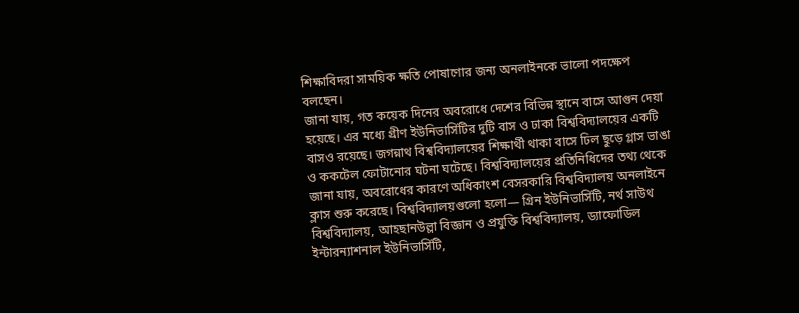শিক্ষাবিদরা সাময়িক ক্ষতি পোষাণোর জন্য অনলাইনকে ভালো পদক্ষেপ বলছেন।
জানা যায়, গত কয়েক দিনের অবরোধে দেশের বিভিন্ন স্থানে বাসে আগুন দেয়া হয়েছে। এর মধ্যে গ্রীণ ইউনিভার্সিটির দুটি বাস ও ঢাকা বিশ্ববিদ্যালয়ের একটি বাসও রয়েছে। জগন্নাথ বিশ্ববিদ্যালয়ের শিক্ষার্থী থাকা বাসে ঢিল ছুড়ে গ্লাস ভাঙা ও ককটেল ফোটানোর ঘটনা ঘটেছে। বিশ্ববিদ্যালয়ের প্রতিনিধিদের তথ্য থেকে জানা যায়, অবরোধের কারণে অধিকাংশ বেসরকারি বিশ্ববিদ্যালয় অনলাইনে ক্লাস শুরু করেছে। বিশ্ববিদ্যালয়গুলো হলো— গ্রিন ইউনিভার্সিটি, নর্থ সাউথ বিশ্ববিদ্যালয়, আহছানউল্লা বিজ্ঞান ও প্রযুক্তি বিশ্ববিদ্যালয়, ড্যাফোডিল ইন্টারন্যাশনাল ইউনিভার্সিটি,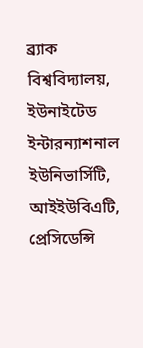ব্র্যাক বিশ্ববিদ্যালয়, ইউনাইটেড ইন্টারন্যাশনাল ইউনিভার্সিটি, আইইউবিএটি, প্রেসিডেন্সি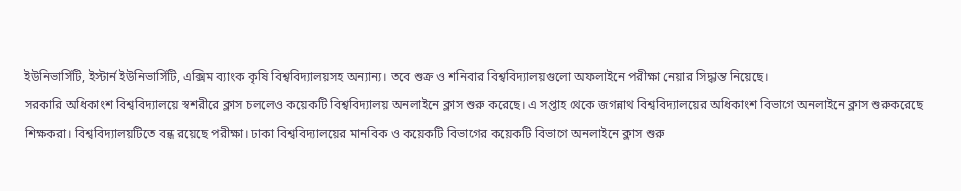ইউনিভার্সিটি, ইস্টার্ন ইউনিভার্সিটি, এক্সিম ব্যাংক কৃষি বিশ্ববিদ্যালয়সহ অন্যান্য। তবে শুক্র ও শনিবার বিশ্ববিদ্যালয়গুলো অফলাইনে পরীক্ষা নেয়ার সিদ্ধান্ত নিয়েছে।
সরকারি অধিকাংশ বিশ্ববিদ্যালয়ে স্বশরীরে ক্লাস চললেও কয়েকটি বিশ্ববিদ্যালয় অনলাইনে ক্লাস শুরু করেছে। এ সপ্তাহ থেকে জগন্নাথ বিশ্ববিদ্যালয়ের অধিকাংশ বিভাগে অনলাইনে ক্লাস শুরুকরেছে শিক্ষকরা। বিশ্ববিদ্যালয়টিতে বন্ধ রয়েছে পরীক্ষা। ঢাকা বিশ্ববিদ্যালয়ের মানবিক ও কয়েকটি বিভাগের কয়েকটি বিভাগে অনলাইনে ক্লাস শুরু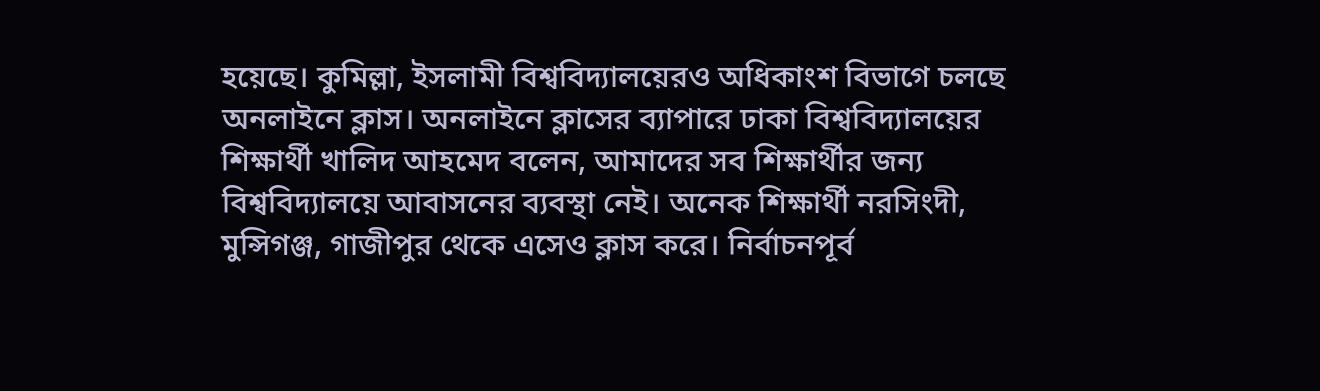হয়েছে। কুমিল্লা, ইসলামী বিশ্ববিদ্যালয়েরও অধিকাংশ বিভাগে চলছে অনলাইনে ক্লাস। অনলাইনে ক্লাসের ব্যাপারে ঢাকা বিশ্ববিদ্যালয়ের শিক্ষার্থী খালিদ আহমেদ বলেন, আমাদের সব শিক্ষার্থীর জন্য বিশ্ববিদ্যালয়ে আবাসনের ব্যবস্থা নেই। অনেক শিক্ষার্থী নরসিংদী, মুন্সিগঞ্জ, গাজীপুর থেকে এসেও ক্লাস করে। নির্বাচনপূর্ব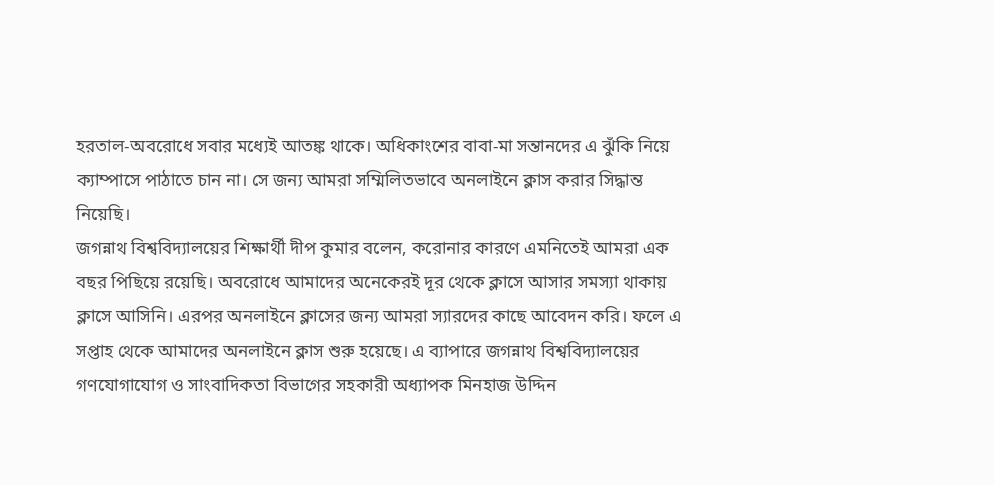হরতাল-অবরোধে সবার মধ্যেই আতঙ্ক থাকে। অধিকাংশের বাবা-মা সন্তানদের এ ঝুঁকি নিয়ে ক্যাম্পাসে পাঠাতে চান না। সে জন্য আমরা সম্মিলিতভাবে অনলাইনে ক্লাস করার সিদ্ধান্ত নিয়েছি।
জগন্নাথ বিশ্ববিদ্যালয়ের শিক্ষার্থী দীপ কুমার বলেন, করোনার কারণে এমনিতেই আমরা এক বছর পিছিয়ে রয়েছি। অবরোধে আমাদের অনেকেরই দূর থেকে ক্লাসে আসার সমস্যা থাকায় ক্লাসে আসিনি। এরপর অনলাইনে ক্লাসের জন্য আমরা স্যারদের কাছে আবেদন করি। ফলে এ সপ্তাহ থেকে আমাদের অনলাইনে ক্লাস শুরু হয়েছে। এ ব্যাপারে জগন্নাথ বিশ্ববিদ্যালয়ের গণযোগাযোগ ও সাংবাদিকতা বিভাগের সহকারী অধ্যাপক মিনহাজ উদ্দিন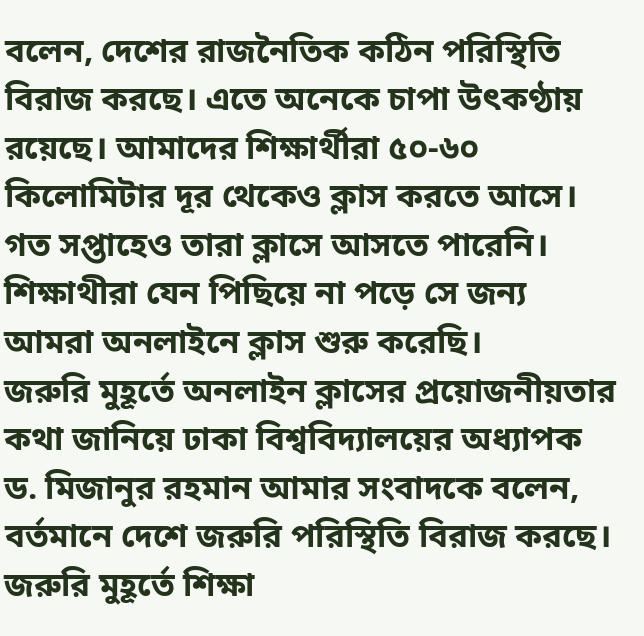বলেন, দেশের রাজনৈতিক কঠিন পরিস্থিতি বিরাজ করছে। এতে অনেকে চাপা উৎকণ্ঠায় রয়েছে। আমাদের শিক্ষার্থীরা ৫০-৬০ কিলোমিটার দূর থেকেও ক্লাস করতে আসে। গত সপ্তাহেও তারা ক্লাসে আসতে পারেনি। শিক্ষাথীরা যেন পিছিয়ে না পড়ে সে জন্য আমরা অনলাইনে ক্লাস শুরু করেছি।
জরুরি মুহূর্তে অনলাইন ক্লাসের প্রয়োজনীয়তার কথা জানিয়ে ঢাকা বিশ্ববিদ্যালয়ের অধ্যাপক ড. মিজানুর রহমান আমার সংবাদকে বলেন, বর্তমানে দেশে জরুরি পরিস্থিতি বিরাজ করছে। জরুরি মুহূর্তে শিক্ষা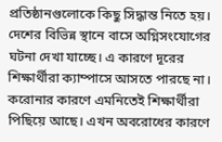প্রতিষ্ঠানগুলোকে কিছু সিদ্ধান্ত নিতে হয়। দেশের বিভিন্ন স্থানে বাসে অগ্নিসংযোগের ঘটনা দেখা যাচ্ছে। এ কারণে দূরের শিক্ষার্থীরা ক্যাম্পাসে আসতে পারছে না। করোনার কারণে এমনিতেই শিক্ষার্থীরা পিছিয়ে আছে। এখন অবরোধের কারণে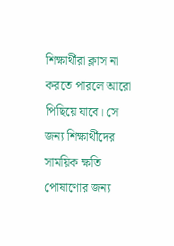শিক্ষার্থীরা ক্লাস না করতে পারলে আরো পিছিয়ে যাবে। সে জন্য শিক্ষার্থীদের সাময়িক ক্ষতি পোষাণোর জন্য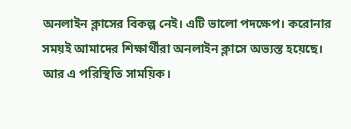অনলাইন ক্লাসের বিকল্প নেই। এটি ভালো পদক্ষেপ। করোনার সময়ই আমাদের শিক্ষার্থীরা অনলাইন ক্লাসে অভ্যস্ত হয়েছে। আর এ পরিস্থিতি সাময়িক।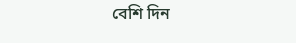বেশি দিন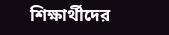শিক্ষার্থীদের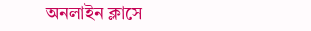অনলাইন ক্লাসে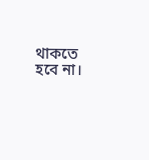থাকতে হবে না।